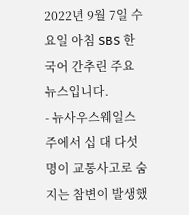2022년 9월 7일 수요일 아침 SBS 한국어 간추린 주요 뉴스입니다.
- 뉴사우스웨일스주에서 십 대 다섯 명이 교통사고로 숨지는 참변이 발생했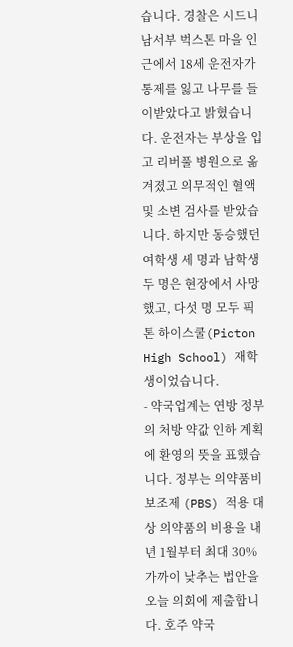습니다. 경찰은 시드니 남서부 벅스톤 마을 인근에서 18세 운전자가 통제를 잃고 나무를 들이받았다고 밝혔습니다. 운전자는 부상을 입고 리버풀 병원으로 옮겨졌고 의무적인 혈액 및 소변 검사를 받았습니다. 하지만 동승했던 여학생 세 명과 남학생 두 명은 현장에서 사망했고, 다섯 명 모두 픽톤 하이스쿨(Picton High School) 재학생이었습니다.
- 약국업계는 연방 정부의 처방 약값 인하 계획에 환영의 뜻을 표했습니다. 정부는 의약품비 보조제 (PBS) 적용 대상 의약품의 비용을 내년 1월부터 최대 30% 가까이 낮추는 법안을 오늘 의회에 제출합니다. 호주 약국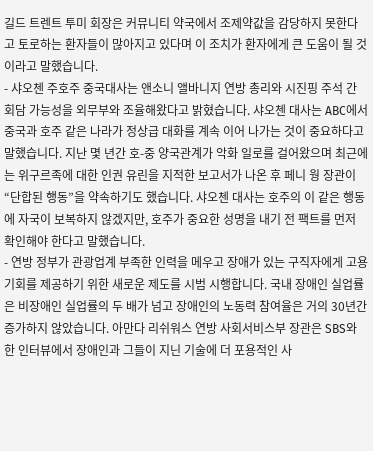길드 트렌트 투미 회장은 커뮤니티 약국에서 조제약값을 감당하지 못한다고 토로하는 환자들이 많아지고 있다며 이 조치가 환자에게 큰 도움이 될 것이라고 말했습니다.
- 샤오첸 주호주 중국대사는 앤소니 앨바니지 연방 총리와 시진핑 주석 간 회담 가능성을 외무부와 조율해왔다고 밝혔습니다. 샤오첸 대사는 ABC에서 중국과 호주 같은 나라가 정상급 대화를 계속 이어 나가는 것이 중요하다고 말했습니다. 지난 몇 년간 호-중 양국관계가 악화 일로를 걸어왔으며 최근에는 위구르족에 대한 인권 유린을 지적한 보고서가 나온 후 페니 웡 장관이 “단합된 행동”을 약속하기도 했습니다. 샤오첸 대사는 호주의 이 같은 행동에 자국이 보복하지 않겠지만, 호주가 중요한 성명을 내기 전 팩트를 먼저 확인해야 한다고 말했습니다.
- 연방 정부가 관광업계 부족한 인력을 메우고 장애가 있는 구직자에게 고용 기회를 제공하기 위한 새로운 제도를 시범 시행합니다. 국내 장애인 실업률은 비장애인 실업률의 두 배가 넘고 장애인의 노동력 참여율은 거의 30년간 증가하지 않았습니다. 아만다 리쉬워스 연방 사회서비스부 장관은 SBS와 한 인터뷰에서 장애인과 그들이 지닌 기술에 더 포용적인 사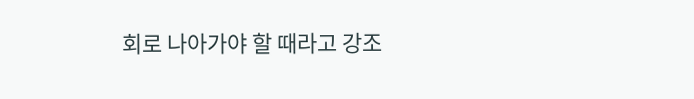회로 나아가야 할 때라고 강조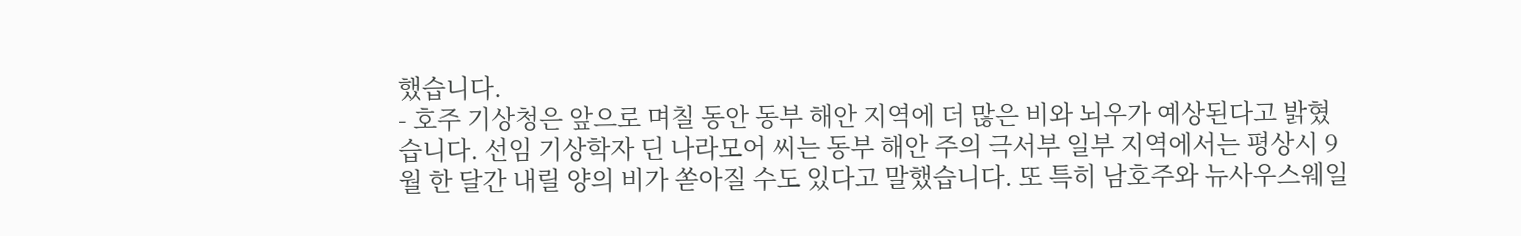했습니다.
- 호주 기상청은 앞으로 며칠 동안 동부 해안 지역에 더 많은 비와 뇌우가 예상된다고 밝혔습니다. 선임 기상학자 딘 나라모어 씨는 동부 해안 주의 극서부 일부 지역에서는 평상시 9월 한 달간 내릴 양의 비가 쏟아질 수도 있다고 말했습니다. 또 특히 남호주와 뉴사우스웨일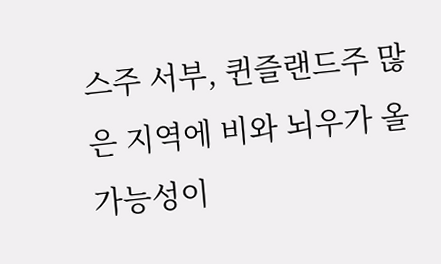스주 서부, 퀸즐랜드주 많은 지역에 비와 뇌우가 올 가능성이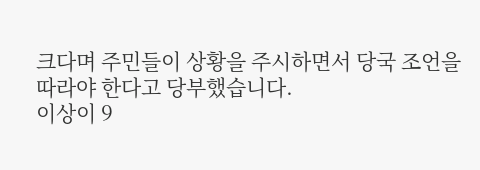크다며 주민들이 상황을 주시하면서 당국 조언을 따라야 한다고 당부했습니다.
이상이 9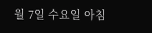월 7일 수요일 아침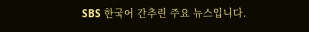SBS 한국어 간추린 주요 뉴스입니다.